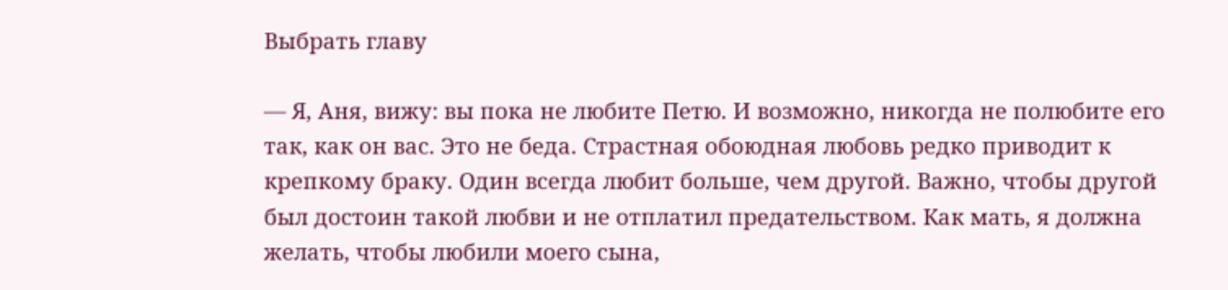Выбрать главу

— Я, Аня, вижу: вы пока не любите Петю. И возможно, никогда не полюбите его так, как он вас. Это не беда. Страстная обоюдная любовь редко приводит к крепкому браку. Один всегда любит больше, чем другой. Важно, чтобы другой был достоин такой любви и не отплатил предательством. Как мать, я должна желать, чтобы любили моего сына,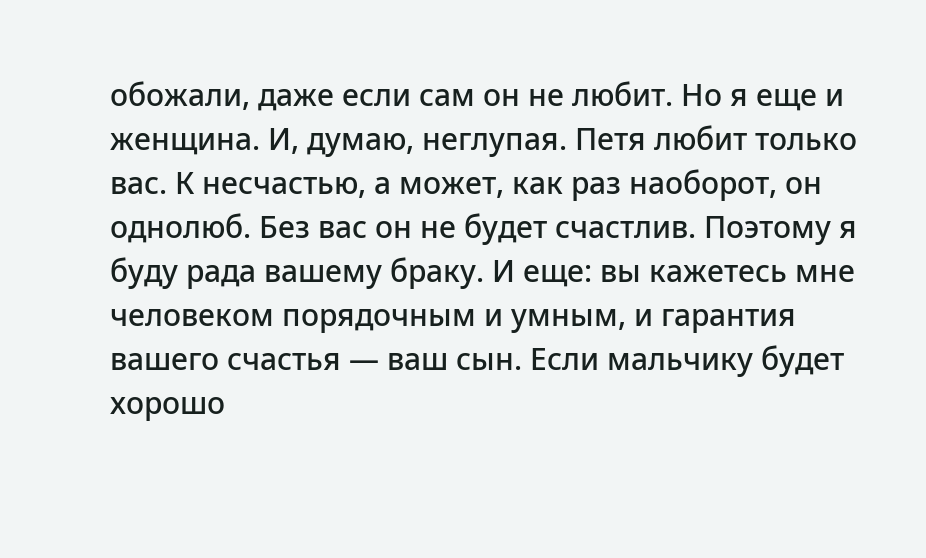обожали, даже если сам он не любит. Но я еще и женщина. И, думаю, неглупая. Петя любит только вас. К несчастью, а может, как раз наоборот, он однолюб. Без вас он не будет счастлив. Поэтому я буду рада вашему браку. И еще: вы кажетесь мне человеком порядочным и умным, и гарантия вашего счастья — ваш сын. Если мальчику будет хорошо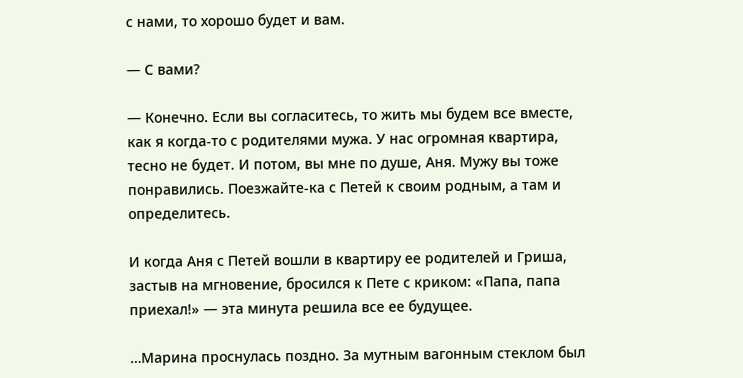с нами, то хорошо будет и вам.

— С вами?

— Конечно. Если вы согласитесь, то жить мы будем все вместе, как я когда-то с родителями мужа. У нас огромная квартира, тесно не будет. И потом, вы мне по душе, Аня. Мужу вы тоже понравились. Поезжайте-ка с Петей к своим родным, а там и определитесь.

И когда Аня с Петей вошли в квартиру ее родителей и Гриша, застыв на мгновение, бросился к Пете с криком: «Папа, папа приехал!» — эта минута решила все ее будущее.

…Марина проснулась поздно. За мутным вагонным стеклом был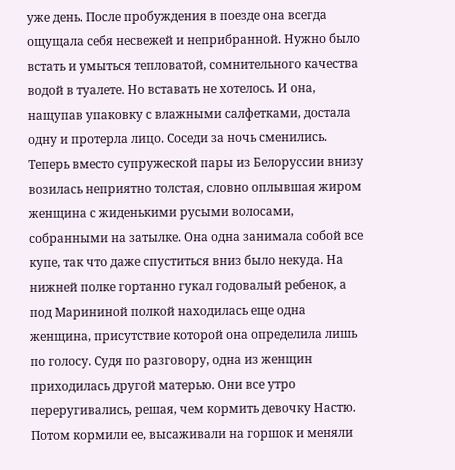уже день. После пробуждения в поезде она всегда ощущала себя несвежей и неприбранной. Нужно было встать и умыться тепловатой, сомнительного качества водой в туалете. Но вставать не хотелось. И она, нащупав упаковку с влажными салфетками, достала одну и протерла лицо. Соседи за ночь сменились. Теперь вместо супружеской пары из Белоруссии внизу возилась неприятно толстая, словно оплывшая жиром женщина с жиденькими русыми волосами, собранными на затылке. Она одна занимала собой все купе, так что даже спуститься вниз было некуда. На нижней полке гортанно гукал годовалый ребенок, а под Марининой полкой находилась еще одна женщина, присутствие которой она определила лишь по голосу. Судя по разговору, одна из женщин приходилась другой матерью. Они все утро переругивались, решая, чем кормить девочку Настю. Потом кормили ее, высаживали на горшок и меняли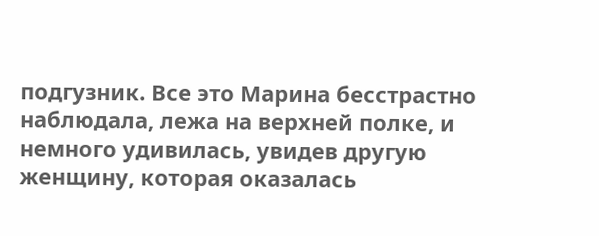подгузник. Все это Марина бесстрастно наблюдала, лежа на верхней полке, и немного удивилась, увидев другую женщину, которая оказалась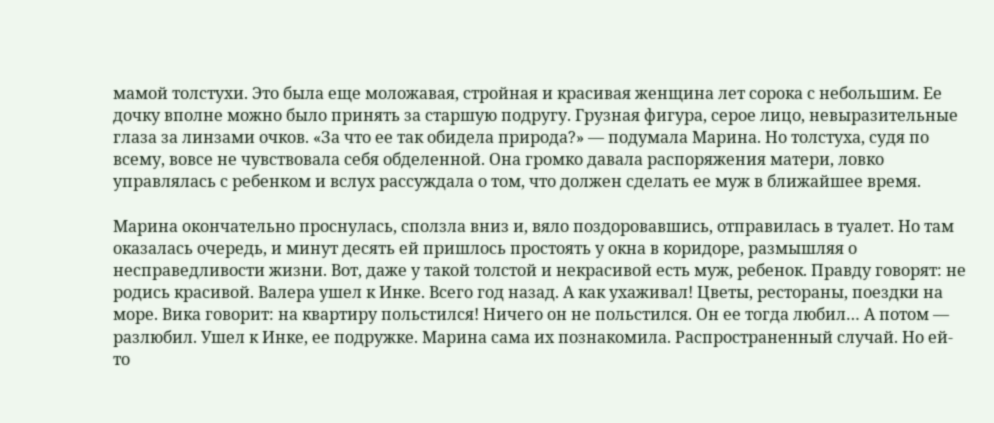мамой толстухи. Это была еще моложавая, стройная и красивая женщина лет сорока с небольшим. Ее дочку вполне можно было принять за старшую подругу. Грузная фигура, серое лицо, невыразительные глаза за линзами очков. «За что ее так обидела природа?» — подумала Марина. Но толстуха, судя по всему, вовсе не чувствовала себя обделенной. Она громко давала распоряжения матери, ловко управлялась с ребенком и вслух рассуждала о том, что должен сделать ее муж в ближайшее время.

Марина окончательно проснулась, сползла вниз и, вяло поздоровавшись, отправилась в туалет. Но там оказалась очередь, и минут десять ей пришлось простоять у окна в коридоре, размышляя о несправедливости жизни. Вот, даже у такой толстой и некрасивой есть муж, ребенок. Правду говорят: не родись красивой. Валера ушел к Инке. Всего год назад. А как ухаживал! Цветы, рестораны, поездки на море. Вика говорит: на квартиру польстился! Ничего он не польстился. Он ее тогда любил… А потом — разлюбил. Ушел к Инке, ее подружке. Марина сама их познакомила. Распространенный случай. Но ей-то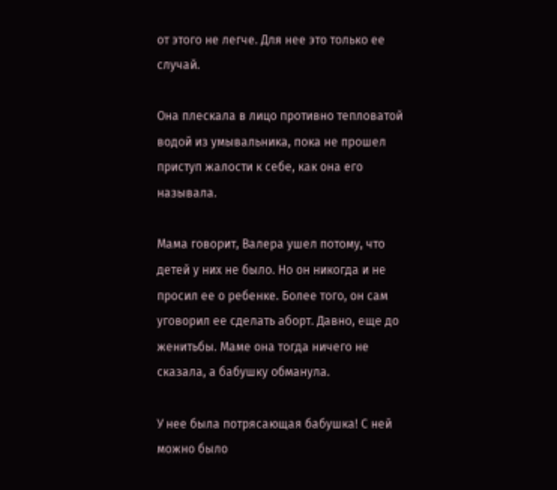от этого не легче. Для нее это только ее случай.

Она плескала в лицо противно тепловатой водой из умывальника, пока не прошел приступ жалости к себе, как она его называла.

Мама говорит, Валера ушел потому, что детей у них не было. Но он никогда и не просил ее о ребенке. Более того, он сам уговорил ее сделать аборт. Давно, еще до женитьбы. Маме она тогда ничего не сказала, а бабушку обманула.

У нее была потрясающая бабушка! С ней можно было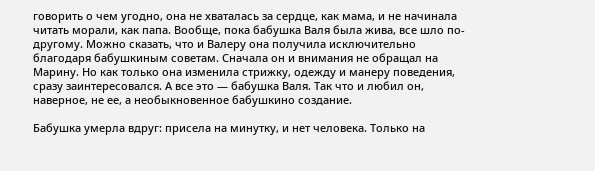говорить о чем угодно, она не хваталась за сердце, как мама, и не начинала читать морали, как папа. Вообще, пока бабушка Валя была жива, все шло по-другому. Можно сказать, что и Валеру она получила исключительно благодаря бабушкиным советам. Сначала он и внимания не обращал на Марину. Но как только она изменила стрижку, одежду и манеру поведения, сразу заинтересовался. А все это — бабушка Валя. Так что и любил он, наверное, не ее, а необыкновенное бабушкино создание.

Бабушка умерла вдруг: присела на минутку, и нет человека. Только на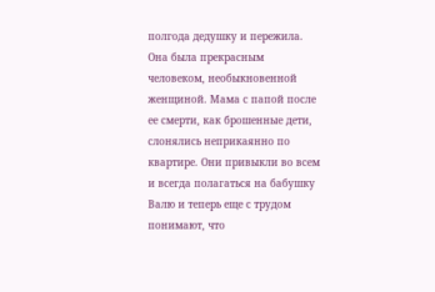полгода дедушку и пережила. Она была прекрасным человеком, необыкновенной женщиной. Мама с папой после ее смерти, как брошенные дети, слонялись неприкаянно по квартире. Они привыкли во всем и всегда полагаться на бабушку Валю и теперь еще с трудом понимают, что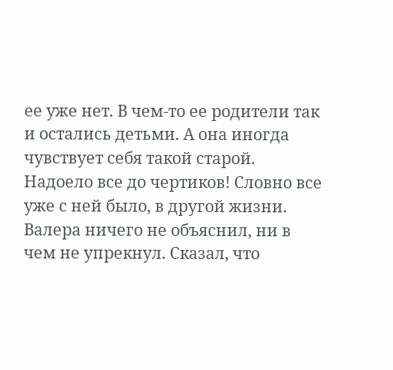ее уже нет. В чем-то ее родители так и остались детьми. А она иногда чувствует себя такой старой. Надоело все до чертиков! Словно все уже с ней было, в другой жизни. Валера ничего не объяснил, ни в чем не упрекнул. Сказал, что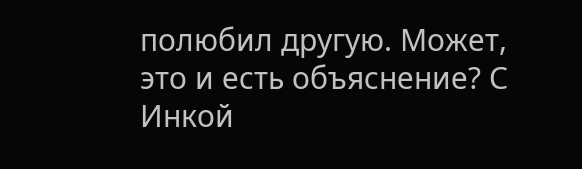полюбил другую. Может, это и есть объяснение? С Инкой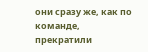они сразу же, как по команде, прекратили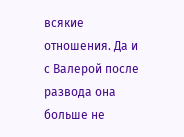всякие отношения. Да и с Валерой после развода она больше не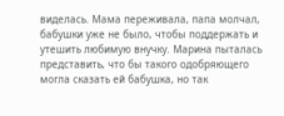виделась. Мама переживала, папа молчал, бабушки уже не было, чтобы поддержать и утешить любимую внучку. Марина пыталась представить, что бы такого одобряющего могла сказать ей бабушка, но так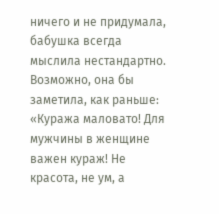ничего и не придумала, бабушка всегда мыслила нестандартно. Возможно, она бы заметила, как раньше: «Куража маловато! Для мужчины в женщине важен кураж! Не красота, не ум, а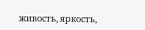живость, яркость,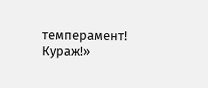темперамент! Кураж!»